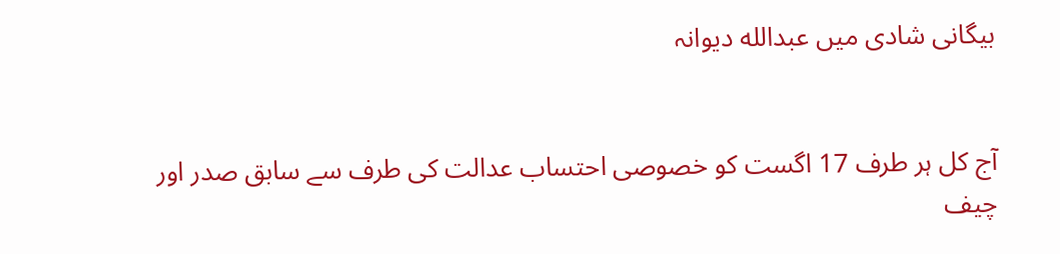بیگانی شادی میں عبدالله دیوانہ


آج کل ہر طرف 17 اگست کو خصوصی احتساب عدالت کی طرف سے سابق صدر اور چیف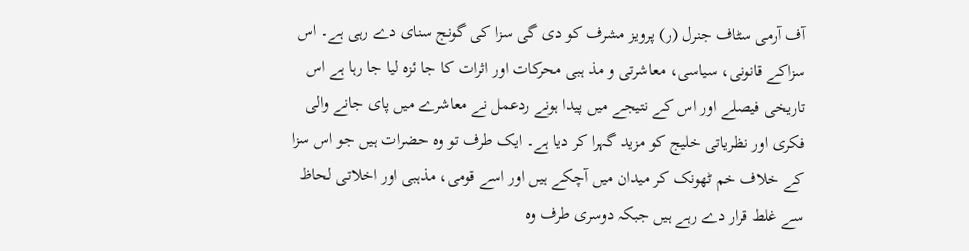آف آرمی سٹاف جنرل (ر) پرویز مشرف کو دی گی سزا کی گونج سنای دے رہی ہے۔ اس سزاکے قانونی، سیاسی، معاشرتی و مذ ہبی محرکات اور اثرات کا جا ئزہ لیا جا رہا ہے اس تاریخی فیصلے اور اس کے نتیجے میں پیدا ہونے ردعمل نے معاشرے میں پای جانے والی فکری اور نظریاتی خلیج کو مزید گہرا کر دیا ہے۔ ایک طرف تو وہ حضرات ہیں جو اس سزا کے خلاف خم ٹھونک کر میدان میں آچکے ہیں اور اسے قومی، مذہبی اور اخلاتی لحاظ سے غلط قرار دے رہے ہیں جبکہ دوسری طرف وہ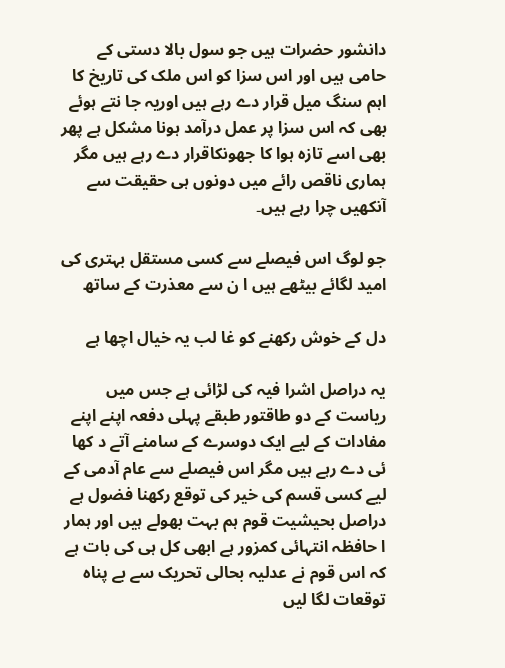دانشور حضرات ہیں جو سول بالا دستی کے حامی ہیں اور اس سزا کو اس ملک کی تاریخ کا اہم سنگ میل قرار دے رہے ہیں اوریہ جا نتے ہوئے بھی کہ اس سزا پر عمل درآمد ہونا مشکل ہے پھر بھی اسے تازہ ہوا کا جھونکاقرار دے رہے ہیں مگر ہماری ناقص رائے میں دونوں ہی حقیقت سے آنکھیں چرا رہے ہیں۔

جو لوگ اس فیصلے سے کسی مستقل بہتری کی امید لگائے بیٹھے ہیں ا ن سے معذرت کے ساتھ

دل کے خوش رکھنے کو غا لب یہ خیال اچھا ہے

یہ دراصل اشرا فیہ کی لڑائی ہے جس میں ریاست کے دو طاقتور طبقے پہلی دفعہ اپنے اپنے مفادات کے لیے ایک دوسرے کے سامنے آتے د کھا ئی دے رہے ہیں مگر اس فیصلے سے عام آدمی کے لیے کسی قسم کی خیر کی توقع رکھنا فضول ہے دراصل بحیشیت قوم ہم بہت بھولے ہیں اور ہمار ا حافظہ انتہائی کمزور ہے ابھی کل ہی کی بات ہے کہ اس قوم نے عدلیہ بحالی تحریک سے بے پناہ توقعات لگا لیں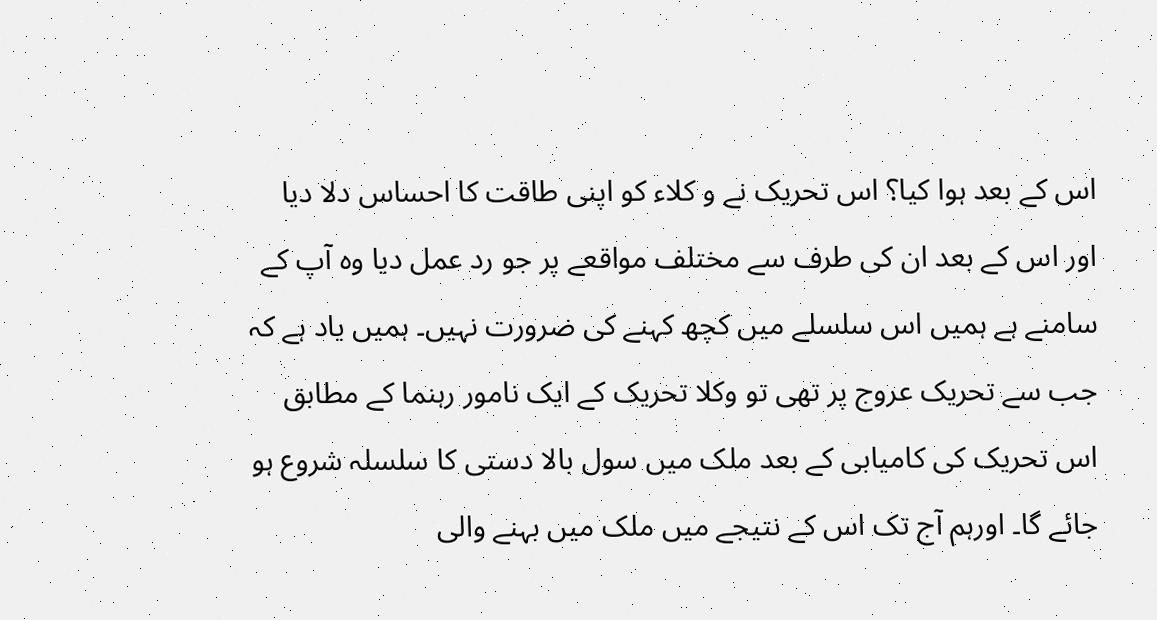اس کے بعد ہوا کیا؟ اس تحریک نے و کلاء کو اپنی طاقت کا احساس دلا دیا اور اس کے بعد ان کی طرف سے مختلف مواقعے پر جو رد عمل دیا وہ آپ کے سامنے ہے ہمیں اس سلسلے میں کچھ کہنے کی ضرورت نہیں۔ ہمیں یاد ہے کہ جب سے تحریک عروج پر تھی تو وکلا تحریک کے ایک نامور رہنما کے مطابق اس تحریک کی کامیابی کے بعد ملک میں سول بالا دستی کا سلسلہ شروع ہو جائے گا۔ اورہم آج تک اس کے نتیجے میں ملک میں بہنے والی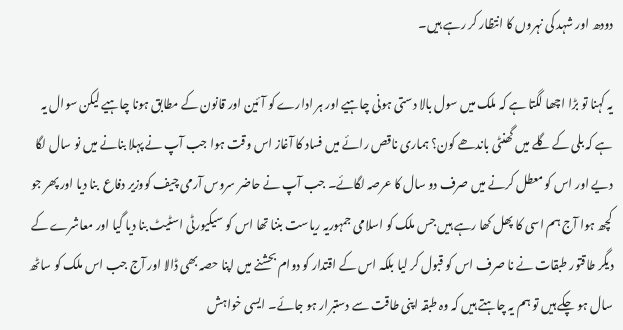دودھ اور شہد کی نہروں کا انتظار کر رہے ہیں۔

یہ کہنا تو بڑا اچھا لگتا ہے کہ ملک میں سول بالا دستی ہونی چاہیے اور ہر ادارے کو آئین اور قانون کے مطابق ہونا چاہیے لیکن سوال یہ ہے کہ بلی کے گلے میں گھنٹی باندھے کون؟ ہماری ناقص رائے میں فساد کا آغاز اس وقت ہوا جب آپ نے پہلا بنانے میں نو سال لگا دیے اور اس کو معطل کرنے میں صرف دو سال کا عرصہ لگائے۔ جب آپ نے حاضر سروس آرمی چیف کووزیر دفاع  بنا دیا اور پھر جو کچھ ہوا آج ہم اسی کا پھل کھا رہے ہیں جس ملک کو اسلامی جمہوریہ ریاست بننا تھا اس کو سیکیورٹی اسٹیٹ بنا دیا گیا اور معاشرے کے دیگر طاقتور طبقات نے نا صرف اس کو قبول کر لیا بلکہ اس کے اقتدار کو دوام بحشنے میں اپنا حصہ بھی ڈالا اور آج جب اس ملک کو ساٹھ سال ہو چکے ہیں تو ہم یہ چاہتے ہیں کہ وہ طبقہ اپنی طاقت سے دستبرار ہو جائے۔ ایسی خواہش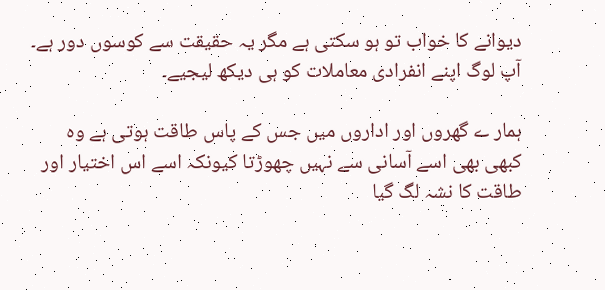دیوانے کا خواب تو ہو سکتی ہے مگر یہ حقیقت سے کوسوں دور ہے۔ آپ لوگ اپنے انفرادی معاملات کو ہی دیکھ لیجیے۔

ہمار ے گھروں اور اداروں میں جس کے پاس طاقت ہوتی ہے وہ کبھی بھی اسے آسانی سے نہیں چھوڑتا کیونکہ اسے اس اختیار اور طاقت کا نشہ لگ گیا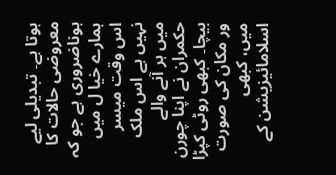ہوتا ہے۔ تبدیلی لیے معروضی حالات کا ہوناضروری ہے جو کہ ہمارے خیا ل میں اس وقت میسر نہیں ہے اس ملک میں ہر آنے والے حکمران نے اپنا چورن بیچا۔ کبھی روٹی کپڑا ور مکان کی صورت میں، کبھی اسلامائیزیشن کے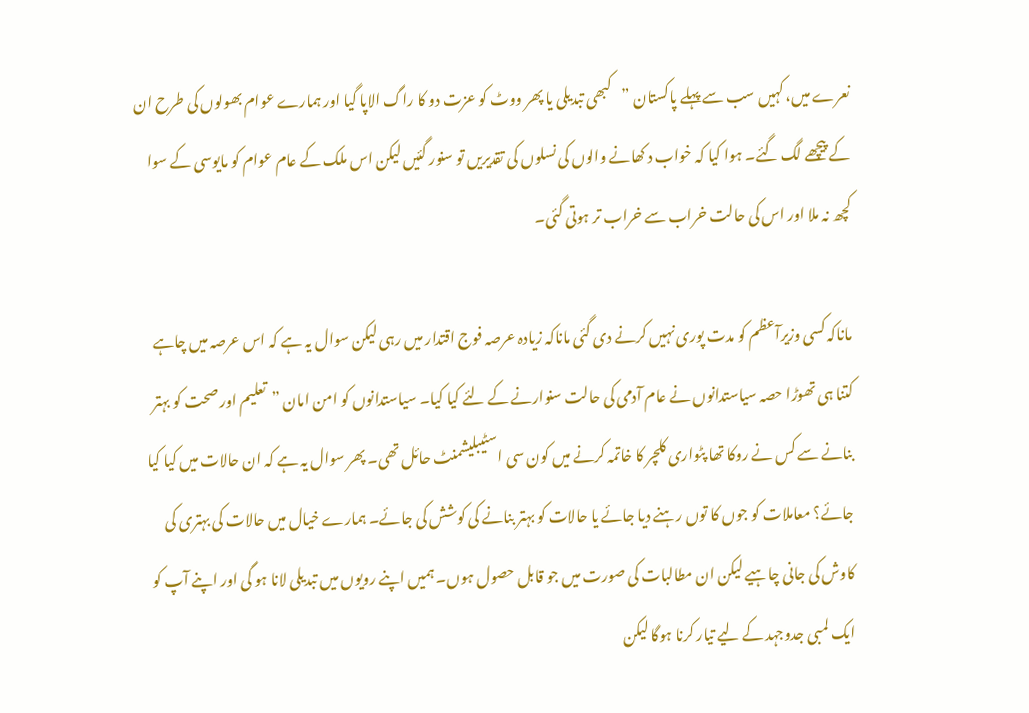نعرے میں، کہیں سب سے پہلے پاکستان ”کبھی تبدیلی یا پھر ووٹ کو عزت دو کا راگ الاپا گیا اور ہمارے عوام بھولوں کی طرح ان کے پیچھے لگ گئے۔ ہوا کیا کہ خواب د کھانے والوں کی نسلوں کی تقدیریں تو سنور گئیں لیکن اس ملک کے عام عوام کو مایوسی کے سوا کچھ نہ ملا اور اس کی حالت خراب سے خراب تر ہوتی گئی۔

ماناکہ کسی وزیرآعظم کو مدت پوری نہیں کرنے دی گئی ماناکہ زیادہ عرصہ فوج اقتدار میں رہی لیکن سوال یہ ہے کہ اس عرصہ میں چاہے کتنا ہی تھوڑا حصہ سیاستدانوں نے عام آدمی کی حالت سنوارنے کے لئے کیا کیا۔ سیاستدانوں کو امن امان ”تعلیم اور صحت کو بہتر بنانے سے کس نے روکا تھا پٹواری کلچر کا خاتمہ کرنے میں کون سی اسٹیبلیشمنٹ حائل تھی۔ پھر سوال یہ ہے کہ ان حالات میں کیا کیا جائے؟ معاملات کو جوں کا توں رہنے دیا جائے یا حالات کو بہتر بنانے کی کوشش کی جائے۔ ہمارے خیال میں حالات کی بہتری کی کاوش کی جانی چاہیے لیکن ان مطالبات کی صورت میں جو قابل حصول ہوں۔ ہمیں اپنے رویوں میں تبدیلی لانا ہو گی اور اپنے آپ کو ایک لمبی جدوجہد کے لیے تیار کرنا ہوگا لیکن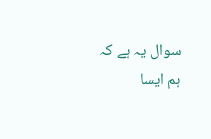سوال یہ ہے کہ ہم ایسا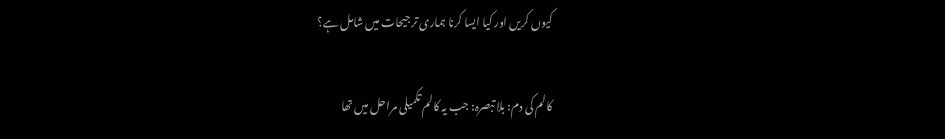کیوں کریں اور کیا ایسا کرنا ہماری تر جیحات میں شامل ہے؟

کالم کی دم: بلا تبصرہ: جب یہ کالم تکمیلی مراحل میں تھا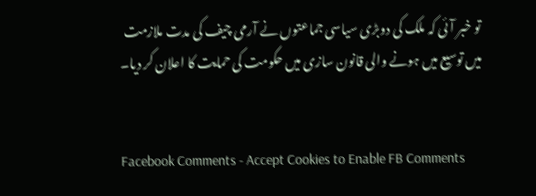تو خبر آئی کہ ملک کی دوبڑی سیاسی جماعتوں نے آرمی چیف کی مدت ملازمت میں توسیع میں ہونے والی قانون سازی میں حکومت کی حمایت کا اعلان کر دیا۔


Facebook Comments - Accept Cookies to Enable FB Comments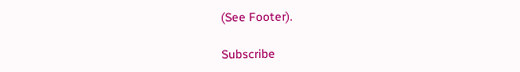(See Footer).

Subscribe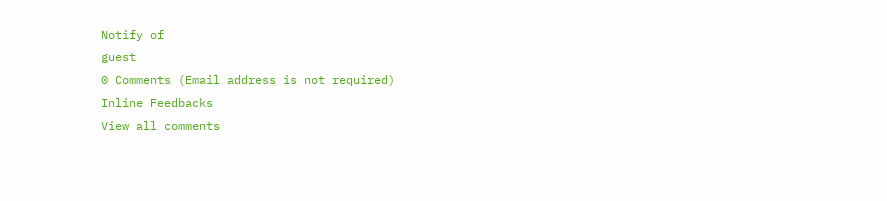Notify of
guest
0 Comments (Email address is not required)
Inline Feedbacks
View all comments